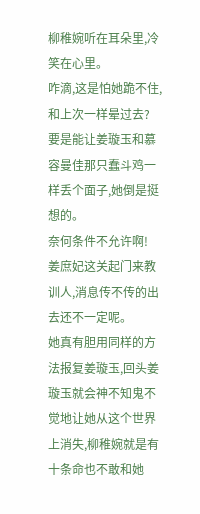柳稚婉听在耳朵里,冷笑在心里。
咋滴,这是怕她跪不住,和上次一样晕过去?
要是能让姜璇玉和慕容曼佳那只蠢斗鸡一样丢个面子,她倒是挺想的。
奈何条件不允许啊!
姜庶妃这关起门来教训人,消息传不传的出去还不一定呢。
她真有胆用同样的方法报复姜璇玉,回头姜璇玉就会神不知鬼不觉地让她从这个世界上消失,柳稚婉就是有十条命也不敢和她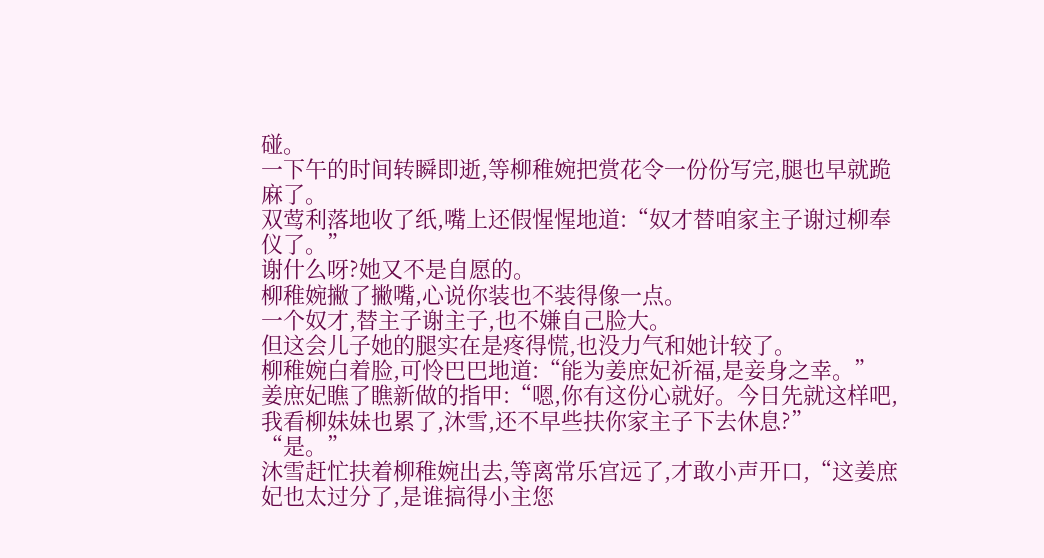碰。
一下午的时间转瞬即逝,等柳稚婉把赏花令一份份写完,腿也早就跪麻了。
双莺利落地收了纸,嘴上还假惺惺地道:“奴才替咱家主子谢过柳奉仪了。”
谢什么呀?她又不是自愿的。
柳稚婉撇了撇嘴,心说你装也不装得像一点。
一个奴才,替主子谢主子,也不嫌自己脸大。
但这会儿子她的腿实在是疼得慌,也没力气和她计较了。
柳稚婉白着脸,可怜巴巴地道:“能为姜庶妃祈福,是妾身之幸。”
姜庶妃瞧了瞧新做的指甲:“嗯,你有这份心就好。今日先就这样吧,我看柳妹妹也累了,沐雪,还不早些扶你家主子下去休息?”
“是。”
沐雪赶忙扶着柳稚婉出去,等离常乐宫远了,才敢小声开口,“这姜庶妃也太过分了,是谁搞得小主您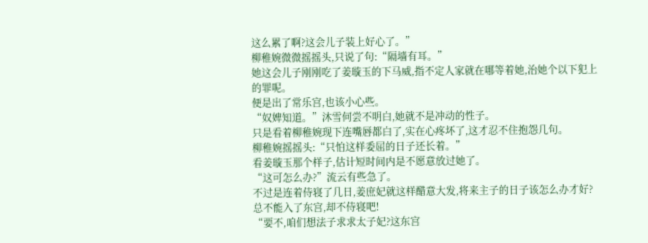这么累了啊?这会儿子装上好心了。”
柳稚婉微微摇摇头,只说了句:“隔墙有耳。”
她这会儿子刚刚吃了姜璇玉的下马威,指不定人家就在哪等着她,治她个以下犯上的罪呢。
便是出了常乐宫,也该小心些。
“奴婢知道。”沐雪何尝不明白,她就不是冲动的性子。
只是看着柳稚婉现下连嘴唇都白了,实在心疼坏了,这才忍不住抱怨几句。
柳稚婉摇摇头:“只怕这样委屈的日子还长着。”
看姜璇玉那个样子,估计短时间内是不愿意放过她了。
“这可怎么办?”流云有些急了。
不过是连着侍寝了几日,姜庶妃就这样醋意大发,将来主子的日子该怎么办才好?
总不能入了东宫,却不侍寝吧!
“要不,咱们想法子求求太子妃?这东宫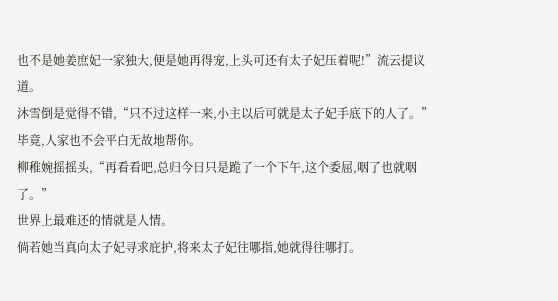也不是她姜庶妃一家独大,便是她再得宠,上头可还有太子妃压着呢!”流云提议道。
沐雪倒是觉得不错,“只不过这样一来,小主以后可就是太子妃手底下的人了。”
毕竟,人家也不会平白无故地帮你。
柳稚婉摇摇头,“再看看吧,总归今日只是跪了一个下午,这个委屈,咽了也就咽了。”
世界上最难还的情就是人情。
倘若她当真向太子妃寻求庇护,将来太子妃往哪指,她就得往哪打。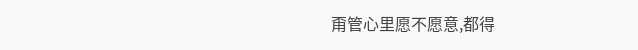甭管心里愿不愿意,都得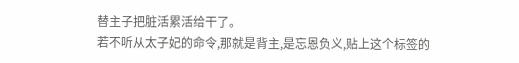替主子把脏活累活给干了。
若不听从太子妃的命令,那就是背主,是忘恩负义,贴上这个标签的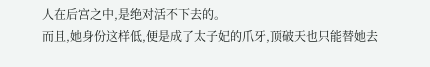人在后宫之中,是绝对活不下去的。
而且,她身份这样低,便是成了太子妃的爪牙,顶破天也只能替她去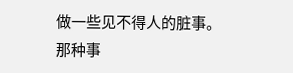做一些见不得人的脏事。
那种事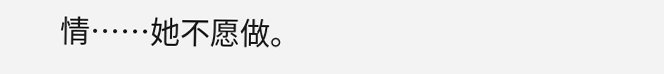情……她不愿做。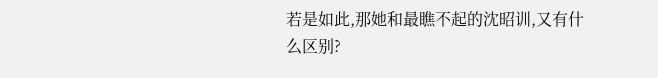若是如此,那她和最瞧不起的沈昭训,又有什么区别?